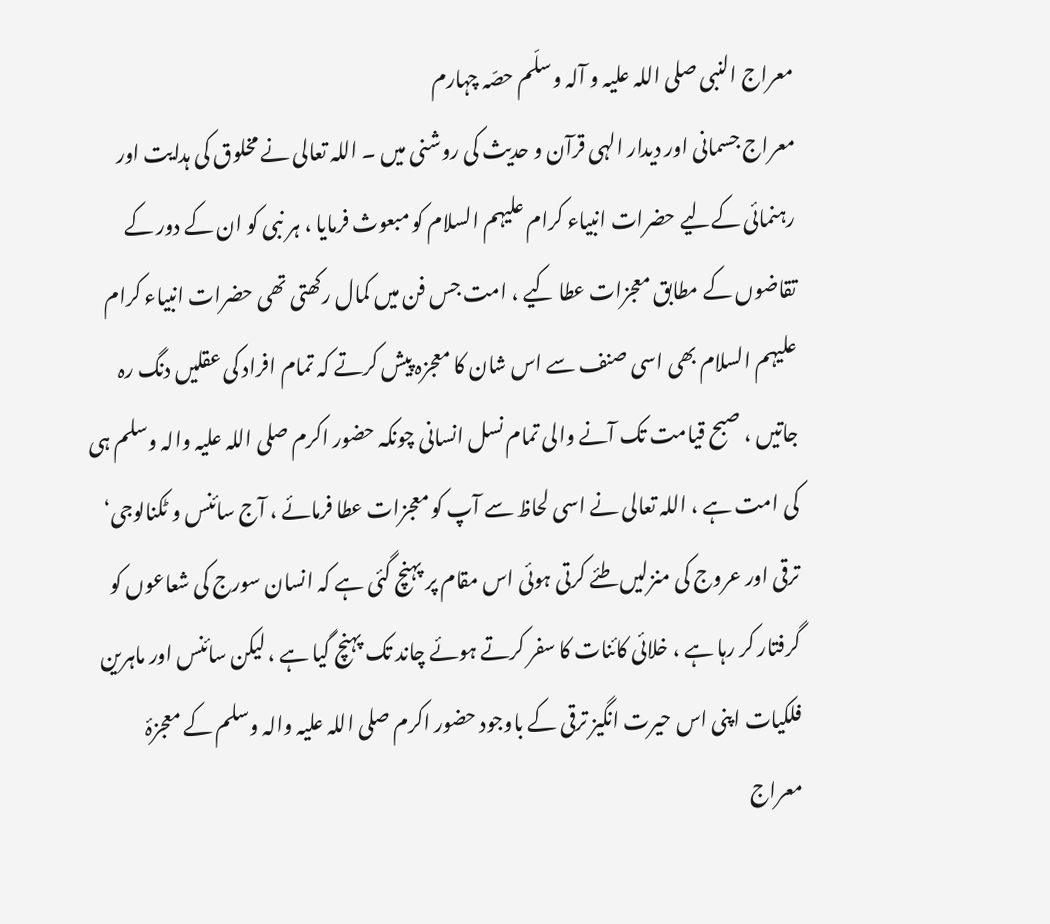معراج النبی صلی اللہ علیہ و آلہ وسلّم حصّہ چہارم
معراج جسمانی اور دیدار الہی قرآن و حدیث کی روشنی میں ۔ اللہ تعالی نے مخلوق کی ہدایت اور رہنمائی کےلیے حضرات انبیاء کرام علیہم السلام کو مبعوث فرمایا ، ہر نبی کو ان کے دور کے تقاضوں کے مطابق معجزات عطا کیے ، امت جس فن میں کمال رکھتی تھی حضرات انبیاء کرام علیہم السلام بھی اسی صنف سے اس شان کا معجزہ پیش کرتے کہ تمام افراد کی عقلیں دنگ رہ جاتیں ، صبح قیامت تک آنے والی تمام نسل انسانی چونکہ حضور اکرم صلی اللہ علیہ والہ وسلم ہی کی امت ہے ، اللہ تعالی نے اسی لحاظ سے آپ کو معجزات عطا فرمائے ، آج سائنس و ٹکنالوجی‘ ترقی اور عروج کی منزلیں طئے کرتی ہوئی اس مقام پر پہنچ گئی ہے کہ انسان سورج کی شعاعوں کو گرفتار کر رہا ہے ، خلائی کائنات کا سفر کرتے ہوئے چاند تک پہنچ گیا ہے ، لیکن سائنس اور ماہرین فلکیات اپنی اس حیرت انگیز ترقی کے باوجود حضور اکرم صلی اللہ علیہ والہ وسلم کے معجزۂ معراج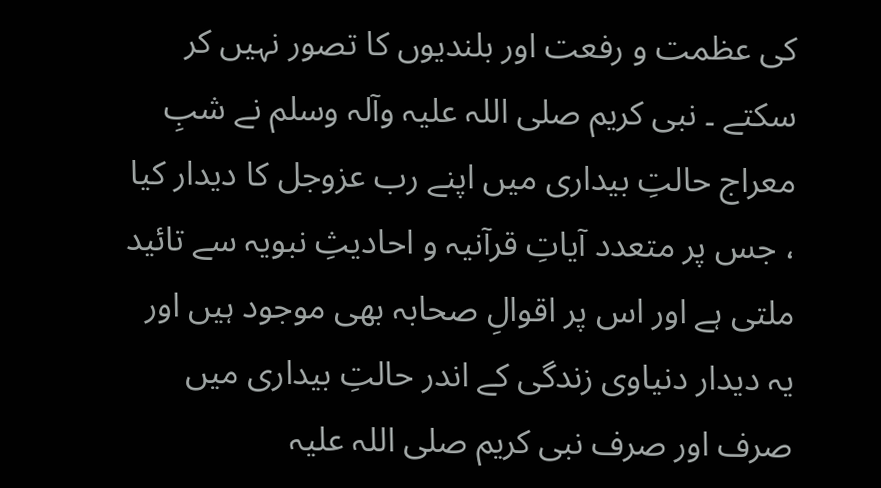کی عظمت و رفعت اور بلندیوں کا تصور نہیں کر سکتے ۔ نبی کریم صلی اللہ علیہ وآلہ وسلم نے شبِ معراج حالتِ بیداری میں اپنے رب عزوجل کا دیدار کیا ، جس پر متعدد آیاتِ قرآنیہ و احادیثِ نبویہ سے تائید ملتی ہے اور اس پر اقوالِ صحابہ بھی موجود ہیں اور یہ دیدار دنیاوی زندگی کے اندر حالتِ بیداری میں صرف اور صرف نبی کریم صلی اللہ علیہ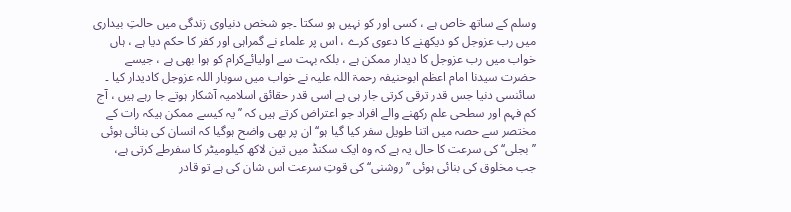وسلم کے ساتھ خاص ہے ، کسی اور کو نہیں ہو سکتا ۔جو شخص دنیاوی زندگی میں حالتِ بیداری میں رب عزوجل کو دیکھنے کا دعوی کرے ، اس پر علماء نے گمراہی اور کفر کا حکم دیا ہے ، ہاں خواب میں رب عزوجل کا دیدار ممکن ہے ، بلکہ بہت سے اولیائےکرام کو ہوا بھی ہے ، جیسے حضرت سیدنا امام اعظم ابوحنیفہ رحمۃ اللہ علیہ نے خواب میں سوبار اللہ عزوجل کادیدار کیا ۔
سائنسی دنیا جس قدر ترقی کرتی جار ہی ہے اسی قدر حقائق اسلامیہ آشکار ہوتے جا رہے ہیں ، آج کم فہم اور سطحی علم رکھنے والے افراد جو اعتراض کرتے ہیں کہ ’’یہ کیسے ممکن ہیکہ رات کے مختصر سے حصہ میں اتنا طویل سفر کیا گیا ہو‘‘ ان پر بھی واضح ہوگیا کہ انسان کی بنائی ہوئی ’’بجلی‘‘ کی سرعت کا حال یہ ہے کہ وہ ایک سکنڈ میں تین لاکھ کیلومیٹر کا سفرطے کرتی ہے، جب مخلوق کی بنائی ہوئی ’’روشنی‘‘ کی قوتِ سرعت اس شان کی ہے تو قادر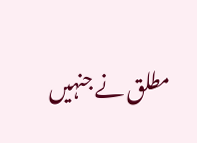مطلق نے جنہیں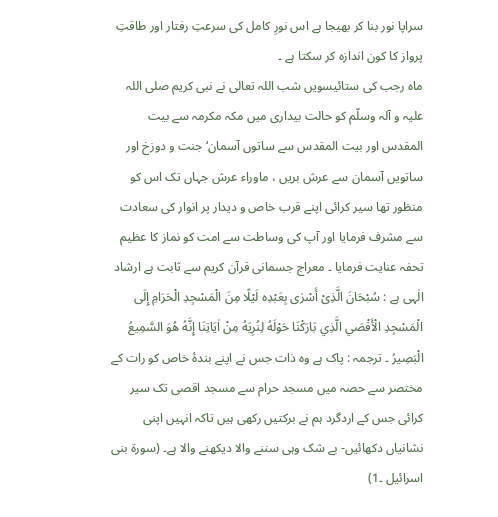سراپا نور بنا کر بھیجا ہے اس نورِ کامل کی سرعتِ رفتار اور طاقتِ پرواز کا کون اندازہ کر سکتا ہے ۔
ماہ رجب کی ستائیسویں شب اللہ تعالی نے نبی کریم صلی اللہ علیہ و آلہ وسلّم کو حالت بیداری میں مکہ مکرمہ سے بیت المقدس اور بیت المقدس سے ساتوں آسمان‘ جنت و دوزخ اور ساتویں آسمان سے عرش بریں ، ماوراء عرش جہاں تک اس کو منظور تھا سیر کرائی اپنے قرب خاص و دیدار پر انوار کی سعادت سے مشرف فرمایا اور آپ کی وساطت سے امت کو نماز کا عظیم تحفہ عنایت فرمایا ۔ معراج جسمانی قرآن کریم سے ثابت ہے ارشاد الٰہی ہے : سُبْحَانَ الَّذِیْ أَسْرٰی بِعَبْدِه لَيْلًا مِنَ الْمَسْجِدِ الْحَرَامِ إِلَی الْمَسْجِدِ الْأَقْصَي الَّذِي بَارَکْنَا حَوْلَهُ لِنُرِيَهُ مِنْ اٰيَاتِنَا إِنَّهُ هُوَ السَّمِيعُ الْبَصِيرُ ۔ ترجمہ : پاک ہے وہ ذات جس نے اپنے بندۂ خاص کو رات کے مختصر سے حصہ میں مسجد حرام سے مسجد اقصی تک سیر کرائی جس کے اردگرد ہم نے برکتیں رکھی ہیں تاکہ انہیں اپنی نشانیاں دکھائیں- بے شک وہی سننے والا دیکھنے والا ہے۔ (سورۃ بنی اسرائیل ۔1)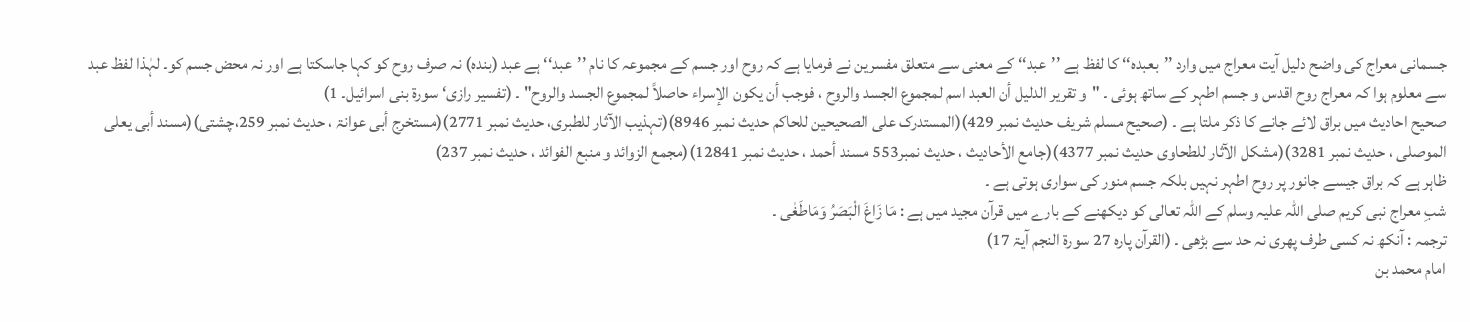جسمانی معراج کی واضح دلیل آیت معراج میں وارد ’’بعبدہ‘‘ کا لفظ ہے ’’عبد‘‘ کے معنی سے متعلق مفسرین نے فرمایا ہے کہ روح اور جسم کے مجموعہ کا نام ’’عبد‘‘ ہے عبد (بندہ) نہ صرف روح کو کہا جاسکتا ہے اور نہ محض جسم کو۔ لہٰذا لفظ عبد سے معلوم ہوا کہ معراج روح اقدس و جسم اطہر کے ساتھ ہوئی ۔ "و تقرير الدليل أن العبد اسم لمجموع الجسد والروح ، فوجب أن يکون الإسراء حاصلاً لمجموع الجسد والروح" ۔ (تفسیر رازی‘ سورۃ بنی اسرائیل۔ 1)
صحیح احادیث میں براق لائے جانے کا ذکر ملتا ہے ۔ (صحیح مسلم شریف حدیث نمبر 429)(المستدرک علی الصحیحین للحاکم حدیث نمبر 8946)(تہذیب الآثار للطبری، حدیث نمبر 2771)(مستخرج أبی عوانۃ ، حدیث نمبر 259،چشتی)(مسند أبی یعلی الموصلی ، حدیث نمبر 3281)(مشکل الآثار للطحاوی حدیث نمبر 4377)(جامع الأحادیث ، حدیث نمبر553 مسند أحمد ، حدیث نمبر 12841)(مجمع الزوائد و منبع الفوائد ، حدیث نمبر 237)
ظاہر ہے کہ براق جیسے جانور پر روح اطہر نہیں بلکہ جسم منور کی سواری ہوتی ہے ۔
شبِ معراج نبی کریم صلی اللہ علیہ وسلم کے اللہ تعالی کو دیکھنے کے بارے میں قرآن مجید میں ہے : مَا زَاغَ الْبَصَرُ وَمَاطَغٰی ۔
ترجمہ : آنکھ نہ کسی طرف پھری نہ حد سے بڑھی ۔ (القرآن پارہ 27 سورة النجم آیۃ 17)
امام محمد بن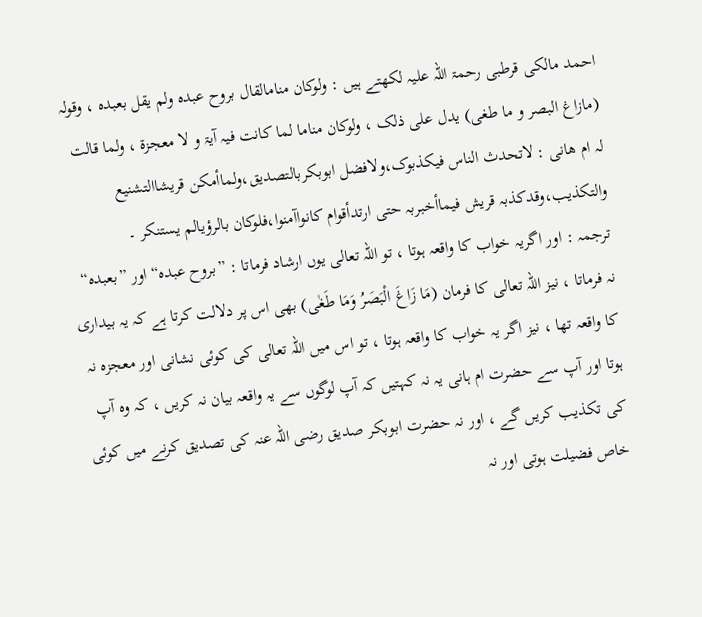احمد مالکی قرطبی رحمۃ اللہ علیہ لکھتے ہیں : ولوکان منامالقال بروح عبدہ ولم یقل بعبدہ ، وقولہ (مازاغ البصر و ما طغی) یدل علی ذلک ، ولوکان مناما لما کانت فیہ آیۃ و لا معجزۃ ، ولما قالت لہ ام ھانی : لاتحدث الناس فیکذبوک،ولافضل ابوبکربالتصدیق،ولماأمکن قریشاالتشنیع والتکذیب،وقدکذبہ قریش فیماأخبربہ حتی ارتدأقوام کانواآمنوا،فلوکان بالرؤیالم یستنکر ۔
ترجمہ : اور اگریہ خواب کا واقعہ ہوتا ، تو اللہ تعالی یوں ارشاد فرماتا : ”بروح عبدہ“ اور ”بعبدہ“ نہ فرماتا ، نیز اللہ تعالی کا فرمان (مَا زَاغَ الْبَصَرُ وَمَا طَغٰی) بھی اس پر دلالت کرتا ہے کہ یہ بیداری کا واقعہ تھا ، نیز اگر یہ خواب کا واقعہ ہوتا ، تو اس میں اللہ تعالی کی کوئی نشانی اور معجزہ نہ ہوتا اور آپ سے حضرت ام ہانی یہ نہ کہتیں کہ آپ لوگوں سے یہ واقعہ بیان نہ کریں ، کہ وہ آپ کی تکذیب کریں گے ، اور نہ حضرت ابوبکر صدیق رضی اللہ عنہ کی تصدیق کرنے میں کوئی خاص فضیلت ہوتی اور نہ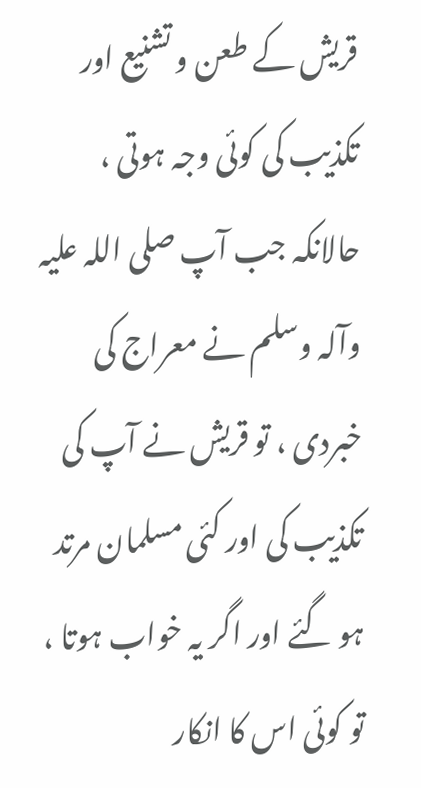قریش کے طعن و تشنیع اور تکذیب کی کوئی وجہ ہوتی ، حالانکہ جب آپ صلی اللہ علیہ وآلہ وسلم نے معراج کی خبردی ، تو قریش نے آپ کی تکذیب کی اور کئی مسلمان مرتد ہو گئے اور اگر یہ خواب ہوتا ، تو کوئی اس کا انکار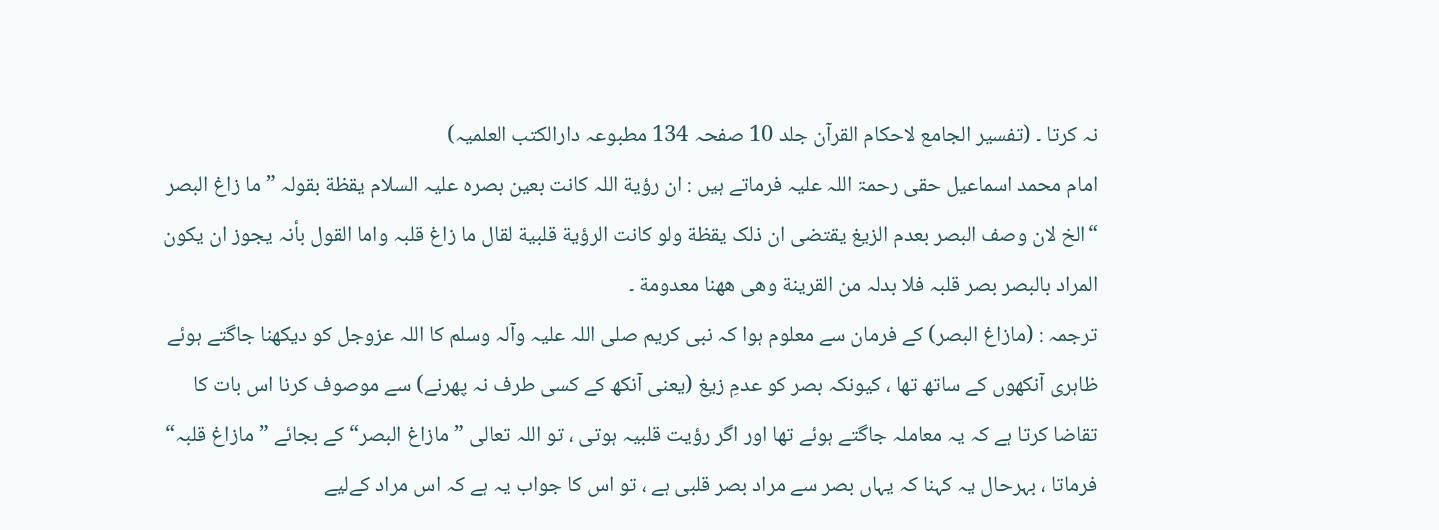نہ کرتا ۔ (تفسیر الجامع لاحکام القرآن جلد 10 صفحہ 134 مطبوعہ دارالکتب العلمیہ)
امام محمد اسماعیل حقی رحمۃ اللہ علیہ فرماتے ہیں : ان رؤیة اللہ کانت بعین بصرہ علیہ السلام یقظة بقولہ ”ما زاغ البصر “الخ لان وصف البصر بعدم الزیغ یقتضی ان ذلک یقظة ولو کانت الرؤیة قلبیة لقال ما زاغ قلبہ واما القول بأنہ یجوز ان یکون المراد بالبصر بصر قلبہ فلا بدلہ من القرینة وھی ھھنا معدومة ۔
ترجمہ : (مازاغ البصر) کے فرمان سے معلوم ہوا کہ نبی کریم صلی اللہ علیہ وآلہ وسلم کا اللہ عزوجل کو دیکھنا جاگتے ہوئے ظاہری آنکھوں کے ساتھ تھا ، کیونکہ بصر کو عدمِ زیغ (یعنی آنکھ کے کسی طرف نہ پھرنے) سے موصوف کرنا اس بات کا تقاضا کرتا ہے کہ یہ معاملہ جاگتے ہوئے تھا اور اگر رؤیت قلبیہ ہوتی ، تو اللہ تعالی ”مازاغ البصر“ کے بجائے ”مازاغ قلبہ“ فرماتا ، بہرحال یہ کہنا کہ یہاں بصر سے مراد بصر قلبی ہے ، تو اس کا جواب یہ ہے کہ اس مراد کےلیے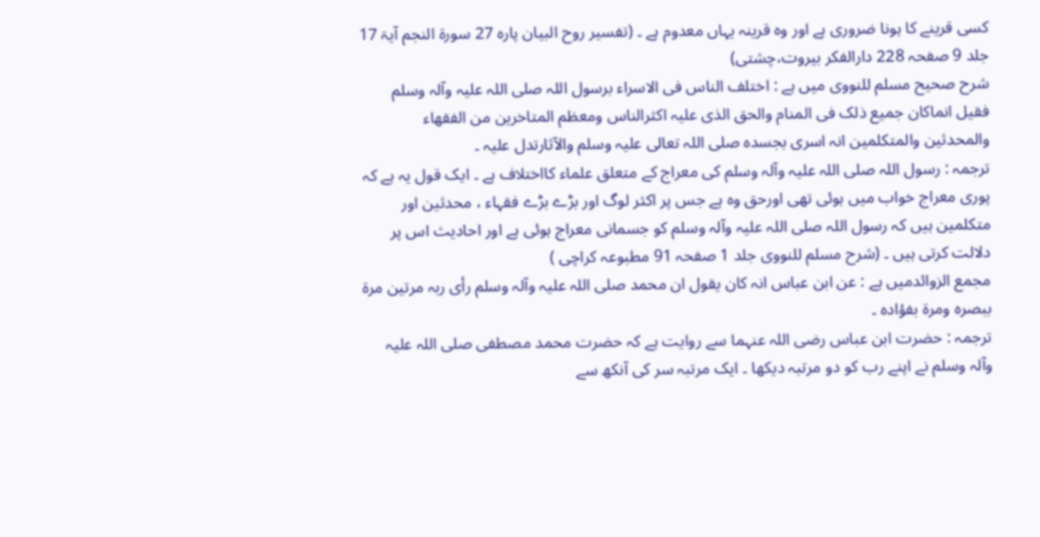کسی قرینے کا ہونا ضروری ہے اور وہ قرینہ یہاں معدوم ہے ۔ (تفسیر روح البیان پارہ 27 سورة النجم آیۃ 17 جلد 9 صفحہ 228 دارالفکر بیروت،چشتی)
شرح صحیح مسلم للنووی میں ہے : اختلف الناس فی الاسراء برسول اللہ صلی اللہ علیہ وآلہ وسلم فقیل انماکان جمیع ذلک فی المنام والحق الذی علیہ اکثرالناس ومعظم المتاخرین من الفقھاء والمحدثین والمتکلمین انہ اسری بجسدہ صلی اللہ تعالی علیہ وسلم والآثارتدل علیہ ۔
ترجمہ : رسول اللہ صلی اللہ علیہ وآلہ وسلم کی معراج کے متعلق علماء کااختلاف ہے ۔ ایک قول یہ ہے کہ پوری معراج خواب میں ہوئی تھی اورحق وہ ہے جس پر اکثر لوگ اور بڑے بڑے فقہاء ، محدثین اور متکلمین ہیں کہ رسول اللہ صلی اللہ علیہ وآلہ وسلم کو جسمانی معراج ہوئی ہے اور احادیث اس پر دلالت کرتی ہیں ۔ (شرح مسلم للنووی جلد 1 صفحہ 91 مطبوعہ کراچی )
مجمع الزوائدمیں ہے : عن ابن عباس انہ کان یقول ان محمد صلی اللہ علیہ وآلہ وسلم رأی ربہ مرتین مرۃ ببصرہ ومرۃ بفؤادہ ۔
ترجمہ : حضرت ابن عباس رضی اللہ عنہما سے روایت ہے کہ حضرت محمد مصطفی صلی اللہ علیہ وآلہ وسلم نے اپنے رب کو دو مرتبہ دیکھا ۔ ایک مرتبہ سر کی آنکھ سے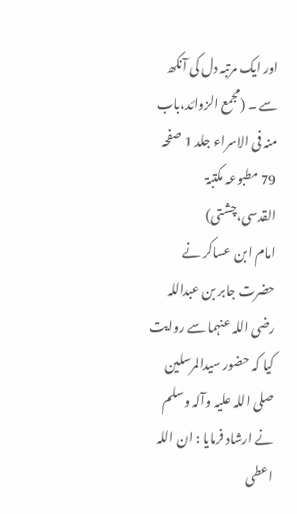اور ایک مرتبہ دل کی آنکھ سے ۔ (مجمع الزوائد،باب منہ فی الاسراء جلد 1 صفحہ 79 مطبوعہ مکتبۃ القدسی،چشتی)
امام ابن عساکر نے حضرت جابر بن عبداللہ رضی اللہ عنہما سے روایت کیا کہ حضور سیدالمرسلین صلی اللہ علیہ وآلہ وسلم نے ارشاد فرمایا : ان اللہ اعطی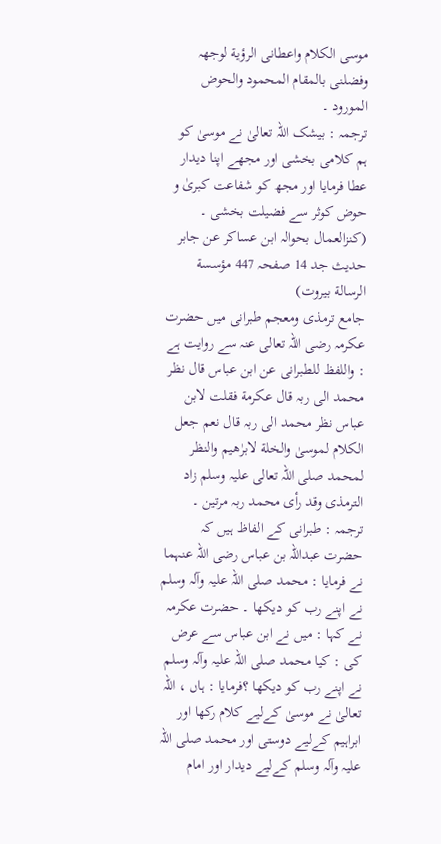موسی الکلام واعطانی الرؤیة لوجھہ وفضلنی بالمقام المحمود والحوض المورود ۔
ترجمہ : بیشک اللہ تعالیٰ نے موسیٰ کو ہم کلامی بخشی اور مجھے اپنا دیدار عطا فرمایا اور مجھ کو شفاعت کبریٰ و حوض کوثر سے فضیلت بخشی ۔ (کنزالعمال بحوالہ ابن عساکر عن جابر حدیث جد 14 صفحہ 447 مؤسسة الرسالة بیروت)
جامع ترمذی ومعجم طبرانی میں حضرت عکرمہ رضی اللہ تعالی عنہ سے روایت ہے : واللفظ للطبرانی عن ابن عباس قال نظر محمد الی ربہ قال عکرمة فقلت لابن عباس نظر محمد الی ربہ قال نعم جعل الکلام لموسیٰ والخلة لابرٰھیم والنظر لمحمد صلی اللہ تعالی علیہ وسلم زاد الترمذی وقد رأی محمد ربہ مرتین ۔
ترجمہ : طبرانی کے الفاظ ہیں کہ حضرت عبداللہ بن عباس رضی اللہ عنہما نے فرمایا : محمد صلی اللہ علیہ وآلہ وسلم نے اپنے رب کو دیکھا ۔ حضرت عکرمہ نے کہا : میں نے ابن عباس سے عرض کی : کیا محمد صلی اللہ علیہ وآلہ وسلم نے اپنے رب کو دیکھا ؟فرمایا : ہاں ، اللہ تعالیٰ نے موسیٰ کےلیے کلام رکھا اور ابراہیم کےلیے دوستی اور محمد صلی اللہ علیہ وآلہ وسلم کےلیے دیدار اور امام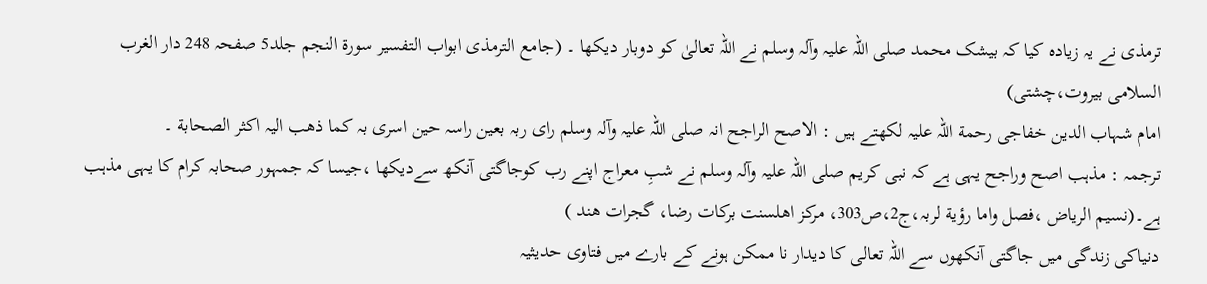ترمذی نے یہ زیادہ کیا کہ بیشک محمد صلی اللہ علیہ وآلہ وسلم نے اللہ تعالیٰ کو دوبار دیکھا ۔ (جامع الترمذی ابواب التفسیر سورة النجم جلد5 صفحہ 248 دار الغرب السلامی بیروت،چشتی)
امام شہاب الدین خفاجی رحمة اللہ علیہ لکھتے ہیں : الاصح الراجح انہ صلی اللہ علیہ وآلہ وسلم رای ربہ بعین راسہ حین اسری بہ کما ذھب الیہ اکثر الصحابة ۔
ترجمہ : مذہب اصح وراجح یہی ہے کہ نبی کریم صلی اللہ علیہ وآلہ وسلم نے شبِ معراج اپنے رب کوجاگتی آنکھ سےدیکھا ،جیسا کہ جمہور صحابہ کرام کا یہی مذہب ہے۔(نسیم الریاض ،فصل واما رؤیة لربہ،ج2،ص303، مرکز اھلسنت برکات رضا، گجرات ھند )
دنیاکی زندگی میں جاگتی آنکھوں سے اللہ تعالی کا دیدار نا ممکن ہونے کے بارے میں فتاوی حدیثیہ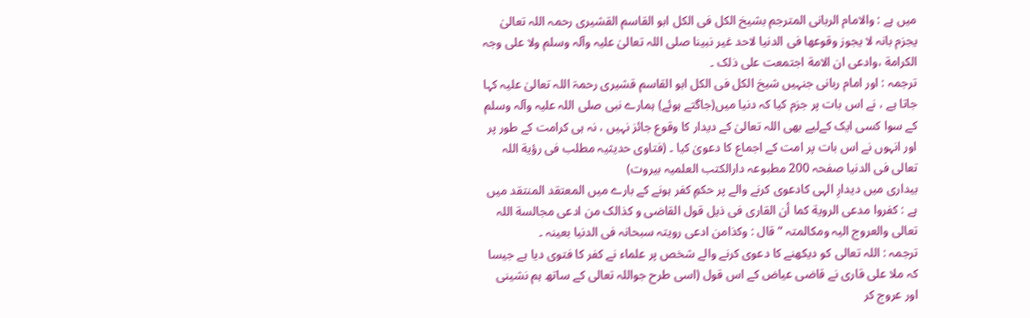میں ہے : والامام الربانی المترجم بشیخ الکل فی الکل ابو القاسم القشیری رحمہ اللہ تعالیٰ یجزم بانہ لا یجوز وقوعھا فی الدنیا لاحد غیر نبینا صلی اللہ تعالیٰ علیہ وآلہ وسلم ولا علی وجہ الکرامة ،وادعی ان الامة اجتمعت علی ذلک ۔
ترجمہ : اور امام ربانی جنہیں شیخ الکل فی الکل ابو القاسم قشیری رحمۃ اللہ تعالیٰ علیہ کہا جاتا ہے ، نے اس بات پر جزم کیا کہ دنیا میں(جاگتے ہوئے) ہمارے نبی صلی اللہ علیہ وآلہ وسلم کے سوا کسی ایک کےلیے بھی اللہ تعالیٰ کے دیدار کا وقوع جائز نہیں ، نہ ہی کرامت کے طور پر اور انہوں نے اس بات پر امت کے اجماع کا دعویٰ کیا ۔ (فتاوی حدیثیہ مطلب فی رؤیة اللہ تعالی فی الدنیا صفحہ 200 مطبوعہ دارالکتب العلمیہ بیروت)
بیداری میں دیدارِ الہی کادعوی کرنے والے پر حکمِ کفر ہونے کے بارے میں المعتقد المنتقد میں ہے : کفروا مدعی الرویة کما أن القاری فی ذیل قول القاضی و کذالک من ادعی مجالسة اللہ تعالی والعروج الیہ ومکالمتہ “ قال : وکذامن ادعی رویتہ سبحانہ فی الدنیا بعینہ ۔
ترجمہ : اللہ تعالی کو دیکھنے کا دعوی کرنے والے شخص پر علماء نے کفر کا فتوی دیا ہے جیسا کہ ملا علی قاری نے قاضی عیاض کے اس قول (اسی طرح جواللہ تعالی کے ساتھ ہم نشینی اور عروج کر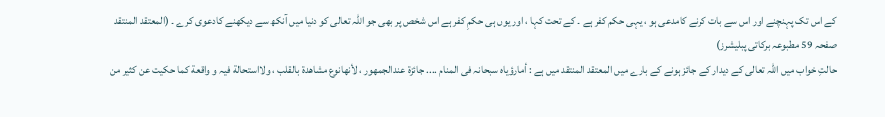کے اس تک پہنچنے اور اس سے بات کرنے کامدعی ہو ، یہی حکم کفر ہے ۔ کے تحت کہا ، اور یوں ہی حکمِ کفر ہے اس شخص پر بھی جو اللہ تعالی کو دنیا میں آنکھ سے دیکھنے کادعوی کرے ۔ (المعتقد المنتقد صفحہ 59 مطبوعہ برکاتی پبلیشرز)
حالتِ خواب میں اللہ تعالی کے دیدار کے جائز ہونے کے بارے میں المعتقد المنتقد میں ہے : أمارؤیاہ سبحانہ فی المنام .... جائزة عندالجمھور ، لأنھانوع مشاھدة بالقلب ، ولااستحالة فیہ و واقعة کما حکیت عن کثیر من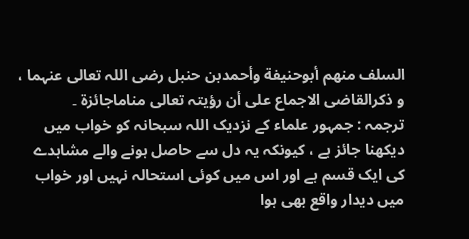السلف منھم أبوحنیفة وأحمدبن حنبل رضی اللہ تعالی عنہما ، و ذکرالقاضی الاجماع علی أن رؤیتہ تعالی مناماجائزة ۔
ترجمہ : جمہور علماء کے نزدیک اللہ سبحانہ کو خواب میں دیکھنا جائز ہے ، کیونکہ یہ دل سے حاصل ہونے والے مشاہدے کی ایک قسم ہے اور اس میں کوئی استحالہ نہیں اور خواب میں دیدار واقع بھی ہوا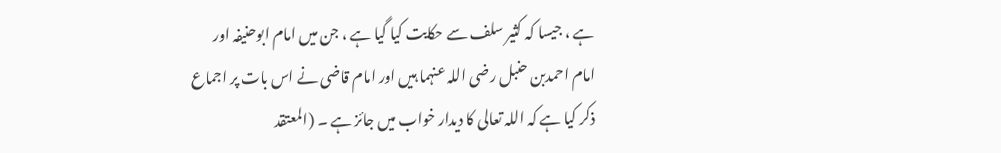ہے ، جیسا کہ کثیر سلف سے حکایت کیا گیا ہے ، جن میں امام ابوحنیفہ اور امام احمدبن حنبل رضی اللہ عنہما ہیں اور امام قاضی نے اس بات پر اجماع ذکر کیا ہے کہ اللہ تعالی کا دیدار خواب میں جائز ہے ۔ (المعتقد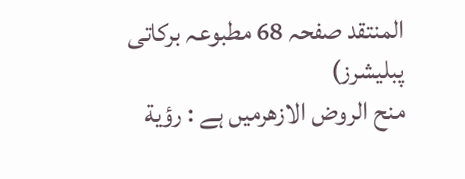المنتقد صفحہ 68 مطبوعہ برکاتی پبلیشرز)
منح الروض الازھرمیں ہے : رؤیة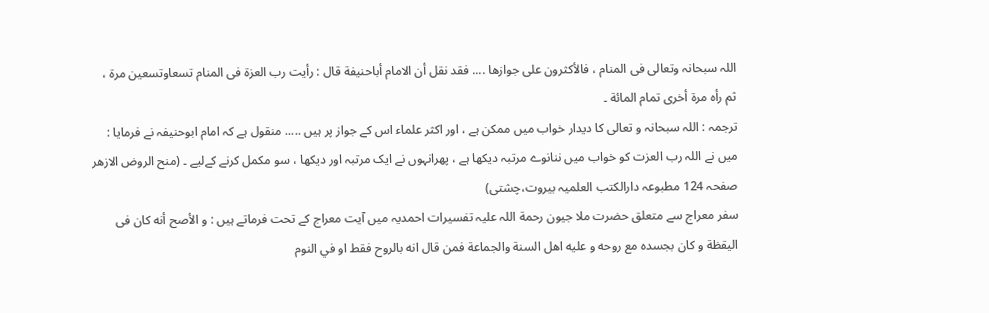اللہ سبحانہ وتعالی فی المنام ، فالأکثرون علی جوازھا .... فقد نقل أن الامام أباحنیفة قال : رأیت رب العزة فی المنام تسعاوتسعین مرة ، ثم رأہ مرة أخری تمام المائة ۔
ترجمہ : اللہ سبحانہ و تعالی کا دیدار خواب میں ممکن ہے ، اور اکثر علماء اس کے جواز پر ہیں ..... منقول ہے کہ امام ابوحنیفہ نے فرمایا : میں نے اللہ رب العزت کو خواب میں ننانوے مرتبہ دیکھا ہے ، پھرانہوں نے ایک مرتبہ اور دیکھا ، سو مکمل کرنے کےلیے ۔ (منح الروض الازھر صفحہ 124 مطبوعہ دارالکتب العلمیہ بیروت،چشتی)
سفر معراج سے متعلق حضرت ملا جیون رحمة اللہ علیہ تفسیرات احمدیہ میں آیت معراج کے تحت فرماتے ہیں : و الأصح أنه کان فی اليقظة و کان بجسده مع روحه و عليه اهل السنة والجماعة فمن قال انه بالروح فقط او في النوم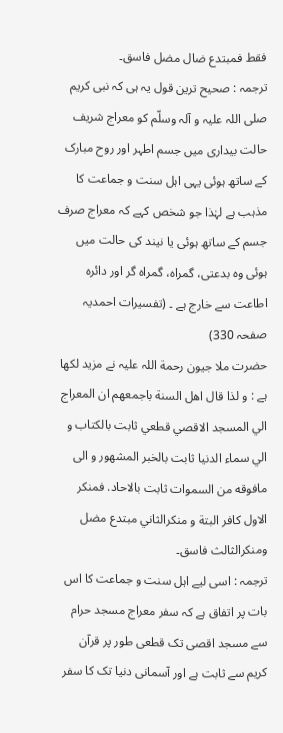فقط فمبتدع ضال مضل فاسق۔
ترجمہ : صحیح ترین قول یہ ہی کہ نبی کریم صلی اللہ علیہ و آلہ وسلّم کو معراج شریف حالت بیداری میں جسم اطہر اور روح مبارک کے ساتھ ہوئی یہی اہل سنت و جماعت کا مذہب ہے لہٰذا جو شخص کہے کہ معراج صرف جسم کے ساتھ ہوئی یا نیند کی حالت میں ہوئی وہ بدعتی، گمراہ، گمراہ گر اور دائرہ اطاعت سے خارج ہے ۔ (تفسیرات احمدیہ صفحہ 330)
حضرت ملا جیون رحمة اللہ علیہ نے مزید لکھا ہے : و لذا قال اهل السنة باجمعهم ان المعراج الي المسجد الاقصي قطعي ثابت بالکتاب و الي سماء الدنيا ثابت بالخبر المشهور و الی مافوقه من السموات ثابت بالاحاد. فمنکر الاول کافر البتة و منکرالثاني مبتدع مضل ومنکرالثالث فاسق۔
ترجمہ : اسی لیے اہل سنت و جماعت کا اس بات پر اتفاق ہے کہ سفر معراج مسجد حرام سے مسجد اقصی تک قطعی طور پر قرآن کریم سے ثابت ہے اور آسمانی دنیا تک کا سفر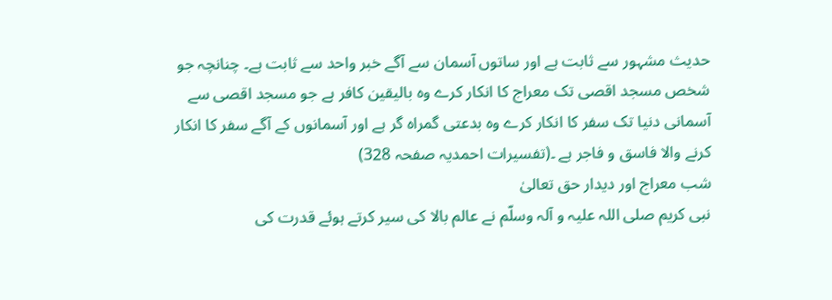حدیث مشہور سے ثابت ہے اور ساتوں آسمان سے آگے خبر واحد سے ثابت ہے۔ چنانچہ جو شخص مسجد اقصی تک معراج کا انکار کرے وہ بالیقین کافر ہے جو مسجد اقصی سے آسمانی دنیا تک سفر کا انکار کرے وہ بدعتی گمراہ گر ہے اور آسمانوں کے آگے سفر کا انکار کرنے والا فاسق و فاجر ہے ۔(تفسیرات احمدیہ صفحہ 328)
شب معراج اور دیدار حق تعالیٰ
نبی کریم صلی اللہ علیہ و آلہ وسلّم نے عالم بالا کی سیر کرتے ہوئے قدرت کی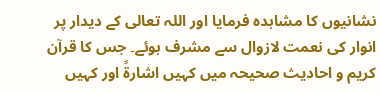نشانیوں کا مشاہدہ فرمایا اور اللہ تعالی کے دیدار پر انوار کی نعمت لازوال سے مشرف ہوئے۔ جس کا قرآن کریم و احادیث صحیحہ میں کہیں اشارۃً اور کہیں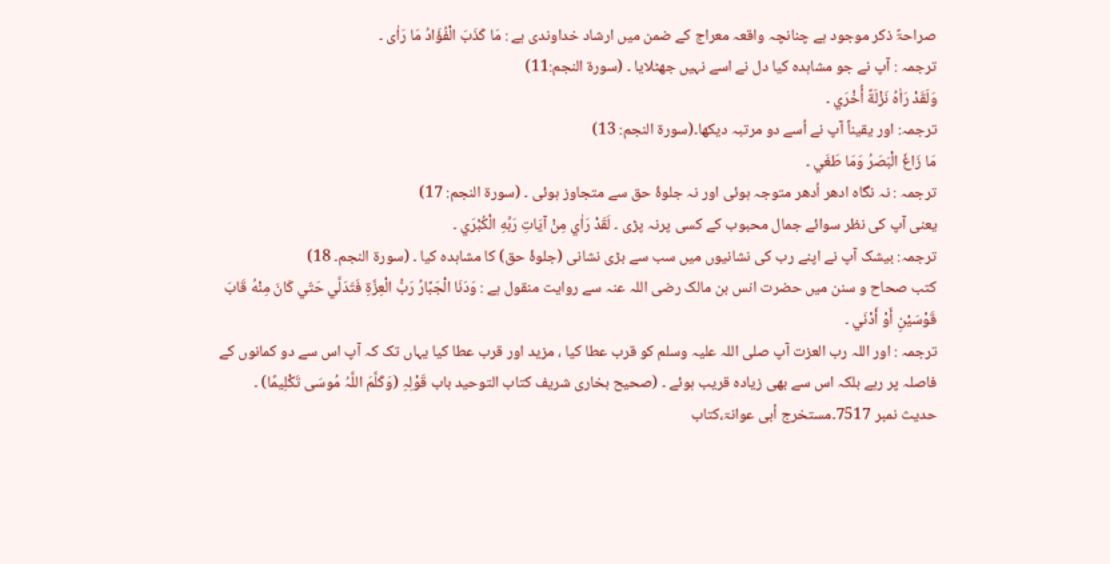صراحۃً ذکر موجود ہے چنانچہ واقعہ معراج کے ضمن میں ارشاد خداوندی ہے : مَا کَذَبَ الْفُؤَادُ مَا رَاٰی ۔
ترجمہ : آپ نے جو مشاہدہ کیا دل نے اسے نہیں جھٹلایا ۔ (سورۃ النجم:11)
وَلَقَدْ رَاٰهُ نَزْلَةً أُخْرَي ۔
ترجمہ: اور یقیناً آپ نے اُسے دو مرتبہ دیکھا۔(سورۃ النجم: 13)
مَا زَاغَ الْبَصَرُ وَمَا طَغَي ۔
ترجمہ : نہ نگاہ ادھر اُدھر متوجہ ہوئی اور نہ جلوۂ حق سے متجاوز ہوئی ۔ (سورۃ النجم: 17)
یعنی آپ کی نظر سوائے جمال محبوب کے کسی پرنہ پڑی ۔ لَقَدْ رَاٰي مِنْ آيَاتِ رَبِّهِ الْکُبْرَي ۔
ترجمہ: بیشک آپ نے اپنے رب کی نشانیوں میں سب سے بڑی نشانی (جلوۂ حق) کا مشاہدہ کیا ۔ (سورۃ النجم۔ 18)
کتب صحاح و سنن میں حضرت انس بن مالک رضی اللہ عنہ سے روایت منقول ہے : وَدَنَا الْجَبَّارُ رَبُّ الْعِزَّةِ فَتَدَلَّي حَتّي کَانَ مِنْهُ قَابَ قَوْسَيْنِ أَوْ أَدْنَي ۔
ترجمہ : اور اللہ رب العزت آپ صلی اللہ علیہ وسلم کو قرب عطا کیا ، مزید اور قرب عطا کیا یہاں تک کہ آپ اس سے دو کمانوں کے فاصلہ پر رہے بلکہ اس سے بھی زیادہ قریب ہوئے ۔ (صحیح بخاری شریف کتاب التوحید باب قَوْلِہِ (وَکَلَّمَ اللَّہُ مُوسَی تَکْلِیمًا) ۔ حدیث نمبر 7517۔مستخرج أبی عوانۃ،کتاب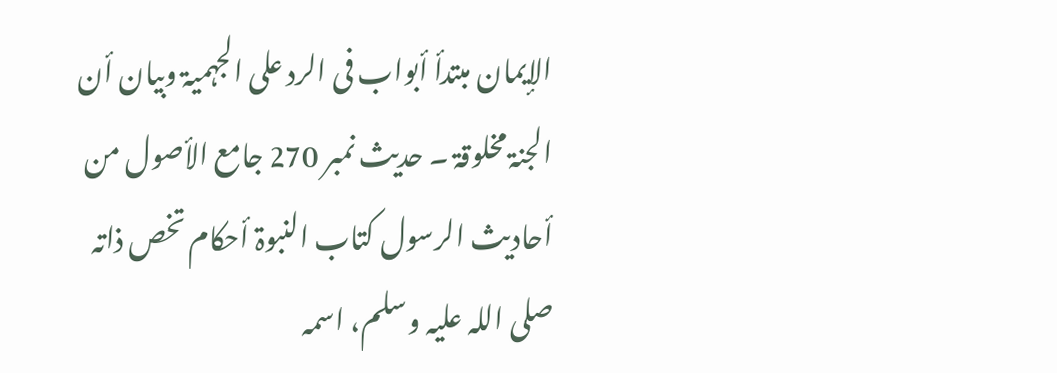الإیمان مبتدأ أبواب فی الرد علی الجہمیۃ وبیان أن الجنۃ مخلوقۃ ۔ حدیث نمبر 270 جامع الأصول من أحادیث الرسول کتاب النبوۃ أحکام تخص ذاتہ صلی اللہ علیہ وسلم، اسمہ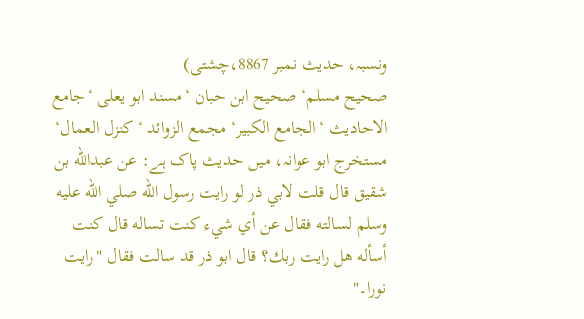ونسبہ، حدیث نمبر 8867،چشتی)
صحیح مسلم‘ صحیح ابن حبان ‘مسند ابو یعلی ‘جامع الاحادیث ‘الجامع الکبیر‘ مجمع الزوائد ‘ کنزل العمال‘ مستخرج ابو عوانہ، میں حدیث پاک ہے: عن عبدالله بن شقيق قال قلت لابي ذر لو رايت رسول الله صلي الله عليه وسلم لسالته فقال عن أي شيء کنت تساله قال کنت أسأله هل رايت ربك؟ قال ابو ذر قد سالت فقال "رايت نورا۔"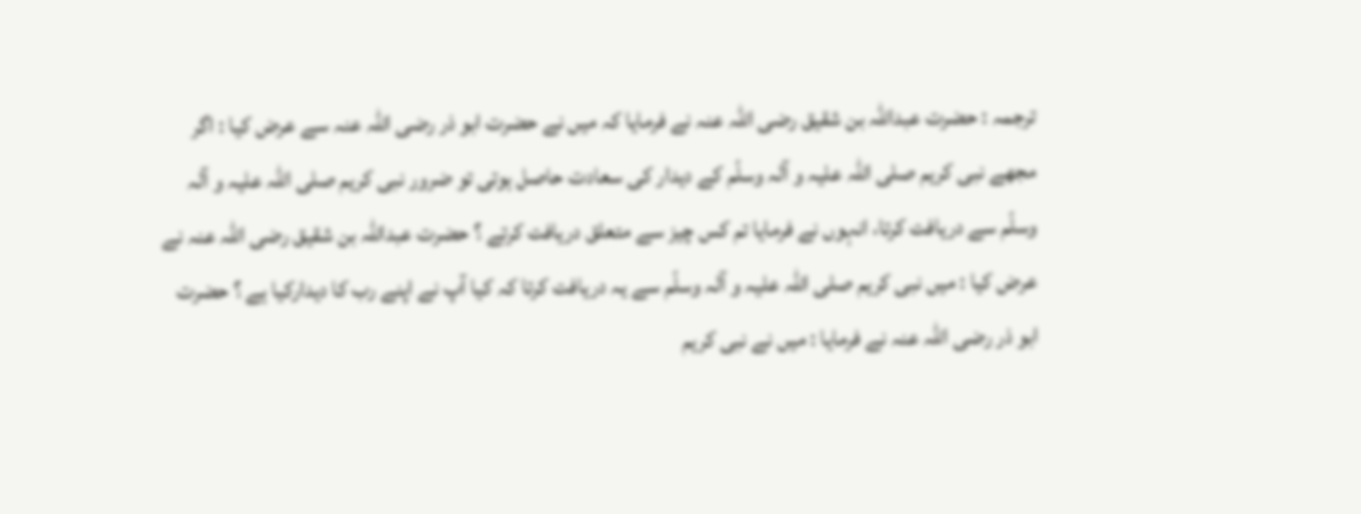ترجمہ : حضرت عبداللہ بن شقیق رضی اللہ عنہ نے فرمایا کہ میں نے حضرت ابو ذر رضی اللہ عنہ سے عرض کیا : اگر مجھے نبی کریم صلی اللہ علیہ و آلہ وسلّم کے دیدار کی سعادت حاصل ہوتی تو ضرور نبی کریم صلی اللہ علیہ و آلہ وسلّم سے دریافت کرتا، انہوں نے فرمایا تم کس چیز سے متعلق دریافت کرتے ؟ حضرت عبداللہ بن شقیق رضی اللہ عنہ نے عرض کیا : میں نبی کریم صلی اللہ علیہ و آلہ وسلّم سے یہ دریافت کرتا کہ کیا آپ نے اپنے رب کا دیدارکیا ہے ؟ حضرت ابو ذر رضی اللہ عنہ نے فرمایا : میں نے نبی کریم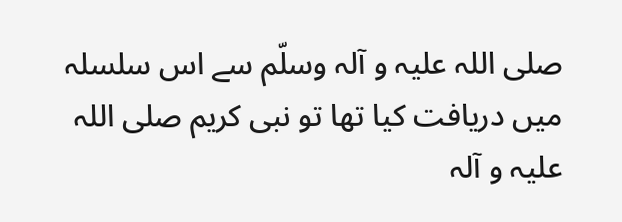صلی اللہ علیہ و آلہ وسلّم سے اس سلسلہ میں دریافت کیا تھا تو نبی کریم صلی اللہ علیہ و آلہ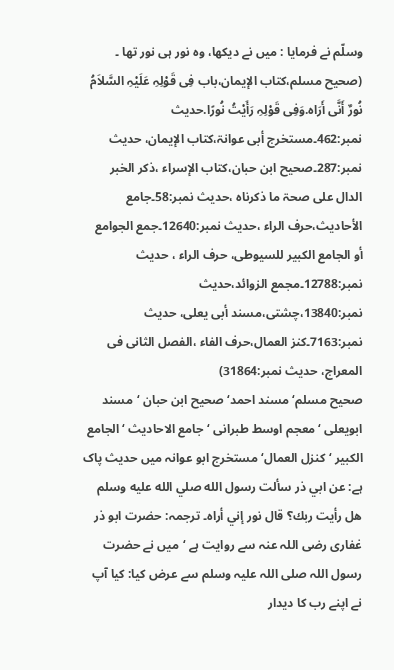وسلّم نے فرمایا : میں نے دیکھا، وہ نور ہی نور تھا ۔ (صحیح مسلم،کتاب الإیمان،باب فِی قَوْلِہِ عَلَیْہِ السَّلاَمُ نُورٌ أَنَّی أَرَاہ.وَفِی قَوْلِہِ رَأَیْتُ نُورًا.حدیث نمبر:462۔مستخرج أبی عوانۃ،کتاب الإیمان، حدیث نمبر:287۔صحیح ابن حبان،کتاب الإسراء ،ذکر الخبر الدال علی صحۃ ما ذکرناہ ،حدیث نمبر:58۔جامع الأحادیث،حرف الراء ،حدیث نمبر:12640۔جمع الجوامع أو الجامع الکبیر للسیوطی، حرف الراء ، حدیث نمبر:12788۔مجمع الزوائد،حدیث نمبر:13840،چشتی،مسند أبی یعلی، حدیث نمبر:7163۔کنز العمال،حرف الفاء ،الفصل الثانی فی المعراج، حدیث نمبر:31864)
صحیح مسلم‘ مسند احمد‘ صحیح ابن حبان ‘مسند ابویعلی ‘معجم اوسط طبرانی ‘جامع الاحادیث ‘الجامع الکبیر ‘کنزل العمال‘ مستخرج ابو عوانہ میں حدیث پاک ہے: عن ابي ذر سألت رسول الله صلي الله عليه وسلم هل رأيت ربك؟ قال نور إني أراه۔ ترجمہ: حضرت ابو ذر غفاری رضی اللہ عنہ سے روایت ہے ‘میں نے حضرت رسول اللہ صلی اللہ علیہ وسلم سے عرض کیا: کیا آپ نے اپنے رب کا دیدار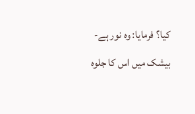کیا؟ فرمایا: وہ نور ہے- بیشک میں اس کا جلوہ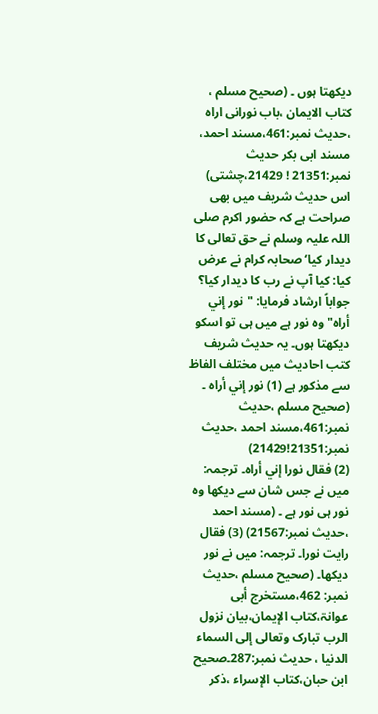دیکھتا ہوں ۔ (صحیح مسلم ، کتاب الایمان ،باب نورانی اراہ ،حدیث نمبر:461،مسند احمد، مسند ابی بکر حدیث نمبر:21351 ! 21429،چشتی)
اس حدیث شریف میں بھی صراحت ہے کہ حضور اکرم صلی اللہ علیہ وسلم نے حق تعالی کا دیدار کیا‘ صحابہ کرام نے عرض کیا: کیا آپ نے رب کا دیدار کیا؟ جواباً ارشاد فرمایا: "نور إني أراه" وہ نور ہے میں ہی تو اسکو دیکھتا ہوں۔ یہ حدیث شریف کتب احادیث میں مختلف الفاظ سے مذکور ہے (1) نور إني أراه ۔ (صحیح مسلم ،حدیث نمبر:461،مسند احمد ،حدیث نمبر:21351!21429)
(2) فقال نورا إني أراه۔ ترجمہ: میں نے جس شان سے دیکھا وہ نور ہی نور ہے ۔ (مسند احمد ،حدیث نمبر:21567) (3) فقال رايت نورا۔ ترجمہ: میں نے نور دیکھا۔ (صحیح مسلم ،حدیث نمبر: 462،مستخرج أبی عوانۃ،کتاب الإیمان،بیان نزول الرب تبارک وتعالی إلی السماء الدنیا ، حدیث نمبر:287۔صحیح ابن حبان،کتاب الإسراء ،ذکر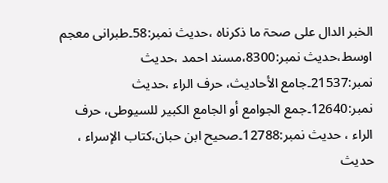الخبر الدال علی صحۃ ما ذکرناہ ،حدیث نمبر:58۔طبرانی معجم اوسط،حدیث نمبر:8300،مسند احمد ،حدیث نمبر:21537۔جامع الأحادیث، حرف الراء ،حدیث نمبر:12640۔جمع الجوامع أو الجامع الکبیر للسیوطی، حرف الراء ، حدیث نمبر:12788۔صحیح ابن حبان،کتاب الإسراء ، حدیث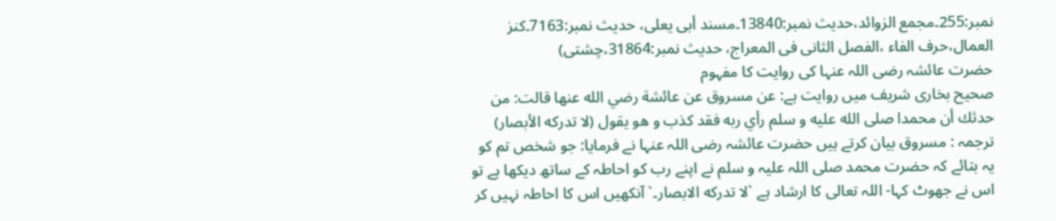نمبر:255۔مجمع الزوائد،حدیث نمبر:13840۔مسند أبی یعلی، حدیث نمبر:7163۔کنز العمال،حرف الفاء ،الفصل الثانی فی المعراج، حدیث نمبر:31864،چشتی)
حضرت عائشہ رضی اللہ عنہا کی روایت کا مفہوم
صحیح بخاری شریف میں روایت ہے: عن مسروق عن عائشة رضي الله عنها قالت: من حدثك أن محمدا صلی الله عليه و سلم رأي ربه فقد کذب و هو يقول (لا تدرکه الأبصار)
ترجمہ : مسروق بیان کرتے ہیں حضرت عائشہ رضی اللہ عنہا نے فرمایا: جو شخص تم کو یہ بتائے کہ حضرت محمد صلی اللہ علیہ و سلم نے اپنے رب کو احاطہ کے ساتھ دیکھا ہے تو اس نے جھوٹ کہا- اللہ تعالی کا ارشاد ہے `لا تدرکه الابصار۔` آنکھیں اس کا احاطہ نہیں کر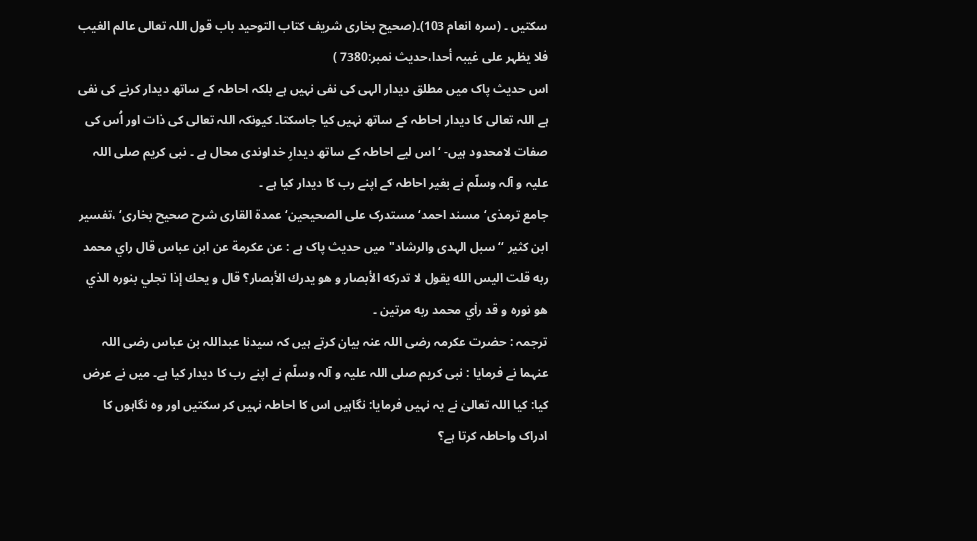سکتیں ۔ (سرہ انعام 103)۔(صحیح بخاری شریف کتاب التوحید باب قول اللہ تعالی عالم الغیب فلا یظہر علی غیبہ أحدا،حدیث نمبر:7380 )
اس حدیث پاک میں مطلق دیدار الہی کی نفی نہیں ہے بلکہ احاطہ کے ساتھ دیدار کرنے کی نفی ہے اللہ تعالی کا دیدار احاطہ کے ساتھ نہیں کیا جاسکتا۔ کیونکہ اللہ تعالی کی ذات اور اُس کی صفات لامحدود ہیں- ‘اس لیے احاطہ کے ساتھ دیدارِ خداوندی محال ہے ۔ نبی کریم صلی اللہ علیہ و آلہ وسلّم نے بغیر احاطہ کے اپنے رب کا دیدار کیا ہے ۔
جامع ترمذی‘مسند احمد‘ مستدرک علی الصحیحین‘ عمدۃ القاری شرح صحیح بخاری‘ ،تفسیر ابن کثیر ‘‘سبل الہدی والرشاد" میں حدیث پاک ہے : عن عکرمة عن ابن عباس قال راي محمد ربه قلت اليس الله يقول لا تدركه الأبصار و هو يدرك الأبصار؟ قال و يحك إذا تجلي بنوره الذي هو نوره و قد راٰي محمد ربه مرتين ۔
ترجمہ : حضرت عکرمہ رضی اللہ عنہ بیان کرتے ہیں کہ سیدنا عبداللہ بن عباس رضی اللہ عنہما نے فرمایا : نبی کریم صلی اللہ علیہ و آلہ وسلّم نے اپنے رب کا دیدار کیا ہے۔ میں نے عرض کیا: کیا اللہ تعالیٰ نے یہ نہیں فرمایا: نگاہیں اس کا احاطہ نہیں کر سکتیں اور وہ نگاہوں کا ادراک واحاطہ کرتا ہے؟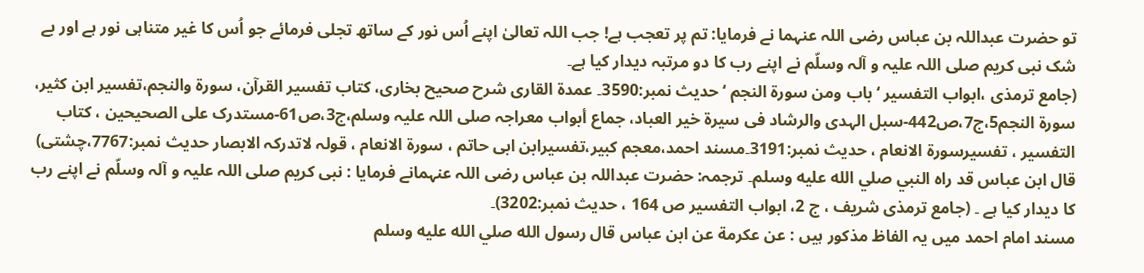تو حضرت عبداللہ بن عباس رضی اللہ عنہما نے فرمایا: تم پر تعجب ہے! جب اللہ تعالیٰ اپنے اُس نور کے ساتھ تجلی فرمائے جو اُس کا غیر متناہی نور ہے اور بے شک نبی کریم صلی اللہ علیہ و آلہ وسلّم نے اپنے رب کا دو مرتبہ دیدار کیا ہے۔
(جامع ترمذی ،ابواب التفسیر ‘باب ومن سورۃ النجم ‘حدیث نمبر:3590۔ عمدۃ القاری شرح صحیح بخاری، کتاب تفسیر القرآن، سورۃ والنجم،تفسیر ابن کثیر، سورۃ النجم5،ج7،ص442-سبل الہدی والرشاد فی سیرۃ خیر العباد، جماع أبواب معراجہ صلی اللہ علیہ وسلم،ج3،ص61-مستدرک علی الصحیحین ، کتاب التفسیر ، تفسیرسورۃ الانعام ، حدیث نمبر:3191۔مسند احمد،معجم کبیر،تفسیرابن ابی حاتم ، سورۃ الانعام ، قولہ لاتدرکہ الابصار حدیث نمبر:7767،چشتی)
قال ابن عباس قد راه النبي صلي الله عليه وسلم۔ ترجمہ: حضرت عبداللہ بن عباس رضی اللہ عنہمانے فرمایا : نبی کریم صلی اللہ علیہ و آلہ وسلّم نے اپنے رب کا دیدار کیا ہے ۔ (جامع ترمذی شریف ، ج 2، ابواب التفسیر ص 164 ، حدیث نمبر:3202)۔
مسند امام احمد میں یہ الفاظ مذکور ہیں : عن عکرمة عن ابن عباس قال رسول الله صلي الله عليه وسلم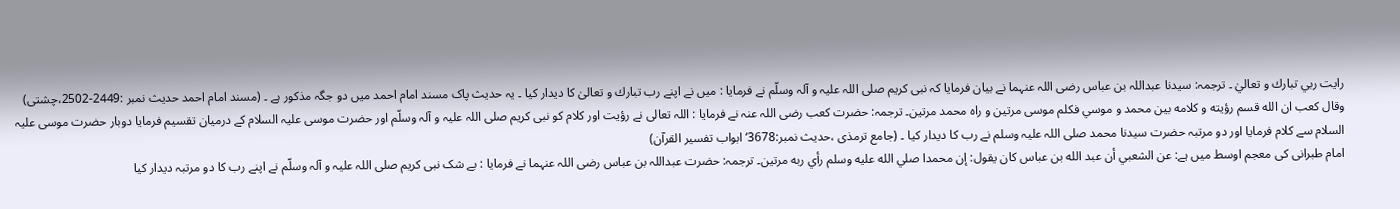رايت ربي تبارك و تعاليٰ ۔ ترجمہ: سیدنا عبداللہ بن عباس رضی اللہ عنہما نے بیان فرمایا کہ نبی کریم صلی اللہ علیہ و آلہ وسلّم نے فرمایا : میں نے اپنے رب تبارك و تعالیٰ کا دیدار کیا ۔ یہ حدیث پاک مسند امام احمد میں دو جگہ مذکور ہے ۔ (مسند امام احمد حدیث نمبر :2449-2502،چشتی)
وقال کعب ان الله قسم رؤيته و کلامه بين محمد و موسي فکلم موسی مرتين و راه محمد مرتين۔ ترجمہ: حضرت کعب رضی اللہ عنہ نے فرمایا : اللہ تعالی نے رؤیت اور کلام کو نبی کریم صلی اللہ علیہ و آلہ وسلّم اور حضرت موسی علیہ السلام کے درمیان تقسیم فرمایا دوبار حضرت موسی علیہ السلام سے کلام فرمایا اور دو مرتبہ حضرت سیدنا محمد صلی اللہ علیہ وسلم نے رب کا دیدار کیا ۔ (جامع ترمذی ،حدیث نمبر:3678‘ ابواب تفسیر القرآن)
امام طبرانی کی معجم اوسط میں ہے: عن الشعبي أن عبد الله بن عباس کان يقول: إن محمدا صلي الله عليه وسلم رأي ربه مرتين۔ ترجمہ: حضرت عبداللہ بن عباس رضی اللہ عنہما نے فرمایا : بے شک نبی کریم صلی اللہ علیہ و آلہ وسلّم نے اپنے رب کا دو مرتبہ دیدار کیا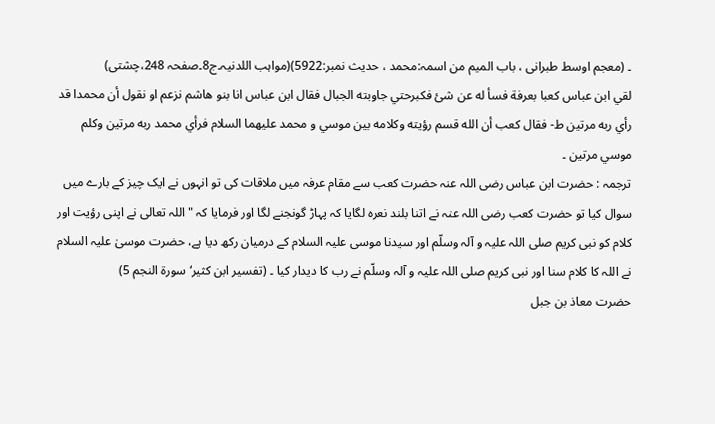۔ (معجم اوسط طبرانی ، باب المیم من اسمہ:محمد ، حدیث نمبر:5922)(مواہب اللدنیہ۔ج8۔صفحہ 248،چشتی)
لقي ابن عباس کعبا بعرفة فسأ له عن شئ فکبرحتي جاوبته الجبال فقال ابن عباس انا بنو هاشم نزعم او نقول أن محمدا قد رأي ربه مرتين ط- فقال کعب أن الله قسم رؤيته وکلامه بين موسي و محمد عليهما السلام فرأي محمد ربه مرتين وکلم موسي مرتين ۔
ترجمہ : حضرت ابن عباس رضی اللہ عنہ حضرت کعب سے مقام عرفہ میں ملاقات کی تو انہوں نے ایک چیز کے بارے میں سوال کیا تو حضرت کعب رضی اللہ عنہ نے اتنا بلند نعرہ لگایا کہ پہاڑ گونجنے لگا اور فرمایا کہ "اللہ تعالی نے اپنی رؤیت اور کلام کو نبی کریم صلی اللہ علیہ و آلہ وسلّم اور سیدنا موسی علیہ السلام کے درمیان رکھ دیا ہے، حضرت موسیٰ علیہ السلام نے اللہ کا کلام سنا اور نبی کریم صلی اللہ علیہ و آلہ وسلّم نے رب کا دیدار کیا ۔ (تفسیر ابن کثیر‘ سورۃ النجم 5)
حضرت معاذ بن جبل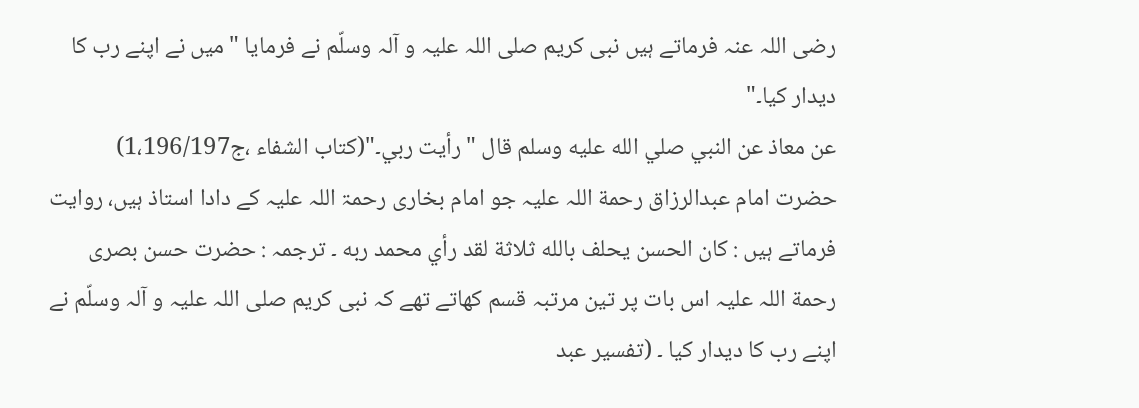رضی اللہ عنہ فرماتے ہیں نبی کریم صلی اللہ علیہ و آلہ وسلّم نے فرمایا "میں نے اپنے رب کا دیدار کیا۔"
عن معاذ عن النبي صلي الله عليه وسلم قال "رأيت ربي۔"(کتاب الشفاء ،ج1،196/197)
حضرت امام عبدالرزاق رحمة اللہ علیہ جو امام بخاری رحمۃ اللہ علیہ کے دادا استاذ ہیں، روایت فرماتے ہیں : کان الحسن يحلف بالله ثلاثة لقد رأي محمد ربه ۔ ترجمہ : حضرت حسن بصری رحمة اللہ علیہ اس بات پر تین مرتبہ قسم کھاتے تھے کہ نبی کریم صلی اللہ علیہ و آلہ وسلّم نے اپنے رب کا دیدار کیا ۔ (تفسیر عبد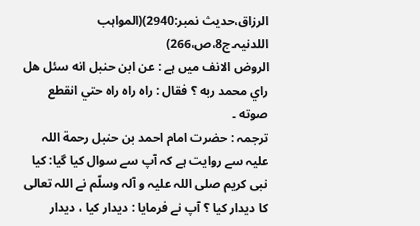الرزاق،حدیث نمبر:2940)(المواہب اللدنیہ۔ج8،ص،266)
الروض الانف میں ہے : عن ابن حنبل انه سئل هل راي محمد ربه ؟ فقال : راه راه راه حتي انقطع صوته ۔
ترجمہ : حضرت امام احمد بن حنبل رحمة اللہ علیہ سے روایت ہے کہ آپ سے سوال کیا گیا: کیا نبی کریم صلی اللہ علیہ و آلہ وسلّم نے اللہ تعالی کا دیدار کیا ؟ آپ نے فرمایا : دیدار کیا ، دیدار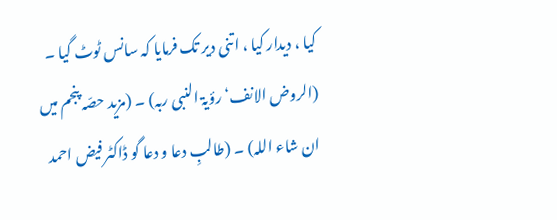کیا ، دیدار کیا ، اتنی دیر تک فرمایا کہ سانس ٹوٹ گیا ۔ (الروض الانف‘ رؤیۃ النبی ربہ) ۔ (مزید حصّہ پنجم میں ان شاء اللہ) ۔ (طالبِ دعا و دعا گو ڈاکٹر فیض احمد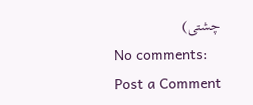چشتی)
No comments:
Post a Comment